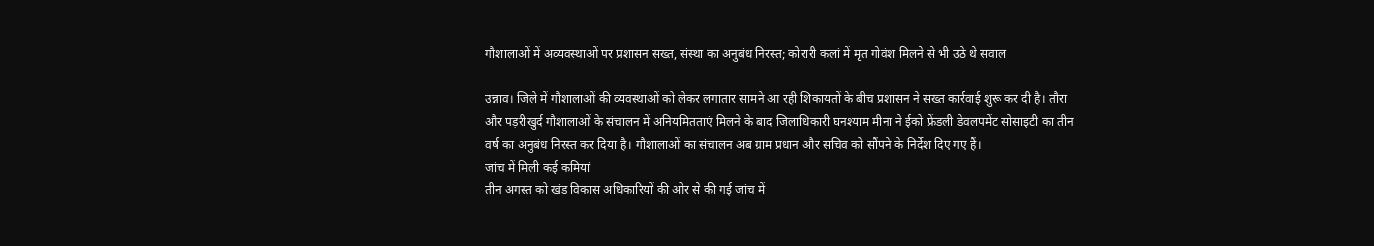गौशालाओं में अव्यवस्थाओं पर प्रशासन सख्त, संस्था का अनुबंध निरस्त; कोरारी कलां में मृत गोवंश मिलने से भी उठे थे सवाल

उन्नाव। जिले में गौशालाओं की व्यवस्थाओं को लेकर लगातार सामने आ रही शिकायतों के बीच प्रशासन ने सख्त कार्रवाई शुरू कर दी है। तौरा और पड़रीखुर्द गौशालाओं के संचालन में अनियमितताएं मिलने के बाद जिलाधिकारी घनश्याम मीना ने ईको फ्रेंडली डेवलपमेंट सोसाइटी का तीन वर्ष का अनुबंध निरस्त कर दिया है। गौशालाओं का संचालन अब ग्राम प्रधान और सचिव को सौंपने के निर्देश दिए गए हैं।
जांच में मिली कई कमियां
तीन अगस्त को खंड विकास अधिकारियों की ओर से की गई जांच में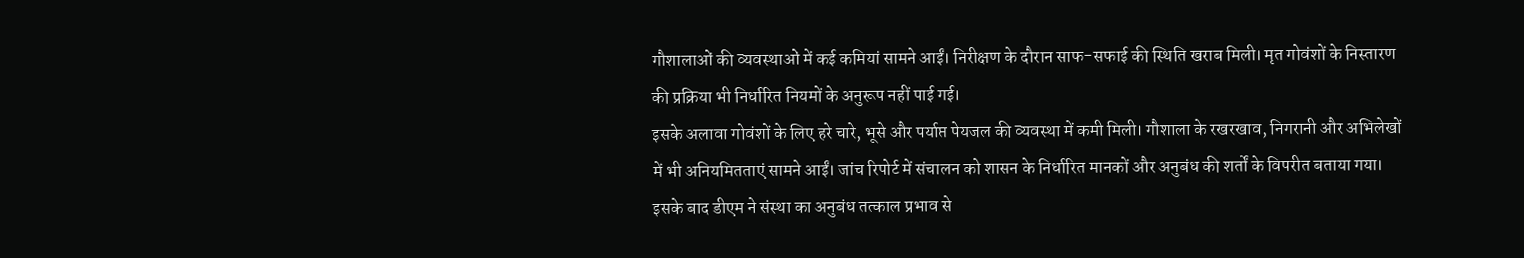गौशालाओं की व्यवस्थाओं में कई कमियां सामने आईं। निरीक्षण के दौरान साफ-सफाई की स्थिति खराब मिली। मृत गोवंशों के निस्तारण की प्रक्रिया भी निर्धारित नियमों के अनुरूप नहीं पाई गई।
इसके अलावा गोवंशों के लिए हरे चारे, भूसे और पर्याप्त पेयजल की व्यवस्था में कमी मिली। गौशाला के रखरखाव, निगरानी और अभिलेखों में भी अनियमितताएं सामने आईं। जांच रिपोर्ट में संचालन को शासन के निर्धारित मानकों और अनुबंध की शर्तों के विपरीत बताया गया। इसके बाद डीएम ने संस्था का अनुबंध तत्काल प्रभाव से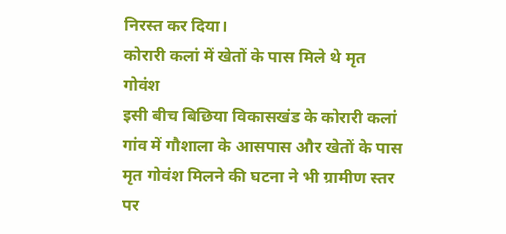निरस्त कर दिया।
कोरारी कलां में खेतों के पास मिले थे मृत गोवंश
इसी बीच बिछिया विकासखंड के कोरारी कलां गांव में गौशाला के आसपास और खेतों के पास मृत गोवंश मिलने की घटना ने भी ग्रामीण स्तर पर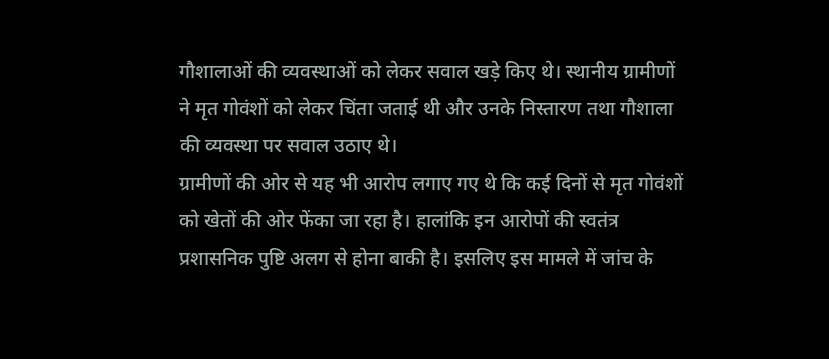गौशालाओं की व्यवस्थाओं को लेकर सवाल खड़े किए थे। स्थानीय ग्रामीणों ने मृत गोवंशों को लेकर चिंता जताई थी और उनके निस्तारण तथा गौशाला की व्यवस्था पर सवाल उठाए थे।
ग्रामीणों की ओर से यह भी आरोप लगाए गए थे कि कई दिनों से मृत गोवंशों को खेतों की ओर फेंका जा रहा है। हालांकि इन आरोपों की स्वतंत्र प्रशासनिक पुष्टि अलग से होना बाकी है। इसलिए इस मामले में जांच के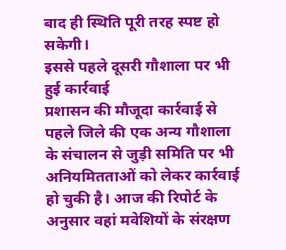बाद ही स्थिति पूरी तरह स्पष्ट हो सकेगी।
इससे पहले दूसरी गौशाला पर भी हुई कार्रवाई
प्रशासन की मौजूदा कार्रवाई से पहले जिले की एक अन्य गौशाला के संचालन से जुड़ी समिति पर भी अनियमितताओं को लेकर कार्रवाई हो चुकी है। आज की रिपोर्ट के अनुसार वहां मवेशियों के संरक्षण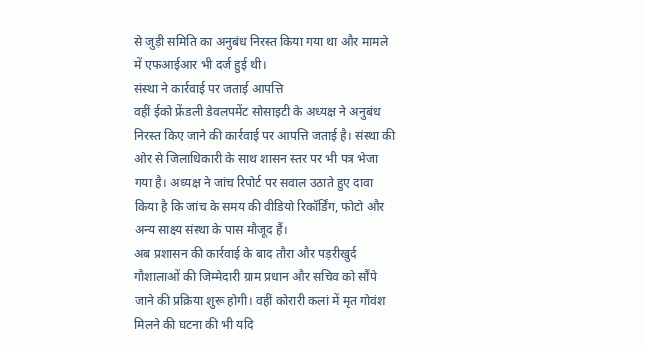से जुड़ी समिति का अनुबंध निरस्त किया गया था और मामले में एफआईआर भी दर्ज हुई थी।
संस्था ने कार्रवाई पर जताई आपत्ति
वहीं ईको फ्रेंडली डेवलपमेंट सोसाइटी के अध्यक्ष ने अनुबंध निरस्त किए जाने की कार्रवाई पर आपत्ति जताई है। संस्था की ओर से जिलाधिकारी के साथ शासन स्तर पर भी पत्र भेजा गया है। अध्यक्ष ने जांच रिपोर्ट पर सवाल उठाते हुए दावा किया है कि जांच के समय की वीडियो रिकॉर्डिंग, फोटो और अन्य साक्ष्य संस्था के पास मौजूद हैं।
अब प्रशासन की कार्रवाई के बाद तौरा और पड़रीखुर्द गौशालाओं की जिम्मेदारी ग्राम प्रधान और सचिव को सौंपे जाने की प्रक्रिया शुरू होगी। वहीं कोरारी कलां में मृत गोवंश मिलने की घटना की भी यदि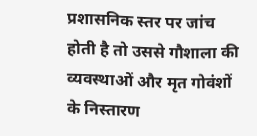प्रशासनिक स्तर पर जांच होती है तो उससे गौशाला की व्यवस्थाओं और मृत गोवंशों के निस्तारण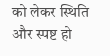को लेकर स्थिति और स्पष्ट हो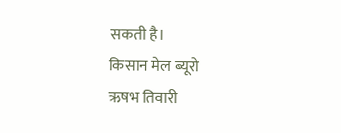सकती है।
किसान मेल ब्यूरो
ऋषभ तिवारी